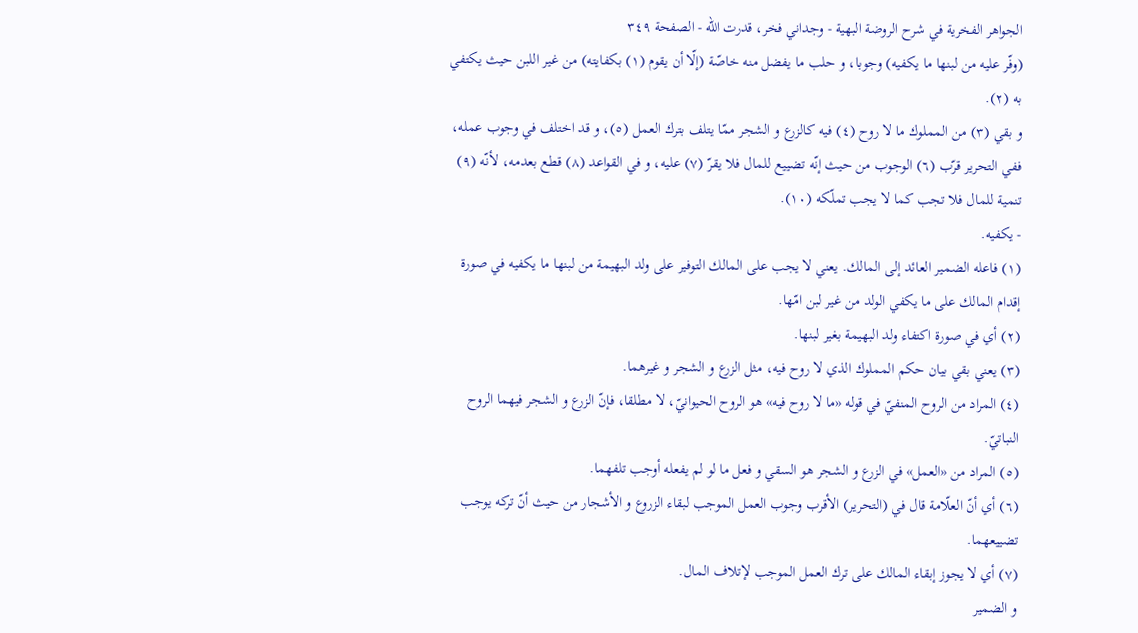الجواهر الفخرية في شرح الروضة البهية - وجداني فخر، قدرت الله - الصفحة ٣٤٩
(وفّر عليه من لبنها ما يكفيه) وجوبا، و حلب ما يفضل منه خاصّة (إلّا أن يقوم (١) بكفايته) من غير اللبن حيث يكتفي به (٢).
و بقي (٣) من المملوك ما لا روح (٤) فيه كالزرع و الشجر ممّا يتلف بترك العمل (٥)، و قد اختلف في وجوب عمله، ففي التحرير قرّب (٦) الوجوب من حيث إنّه تضييع للمال فلا يقرّ (٧) عليه، و في القواعد (٨) قطع بعدمه، لأنّه (٩) تنمية للمال فلا تجب كما لا يجب تملّكه (١٠).
- يكفيه.
(١) فاعله الضمير العائد إلى المالك. يعني لا يجب على المالك التوفير على ولد البهيمة من لبنها ما يكفيه في صورة إقدام المالك على ما يكفي الولد من غير لبن امّها.
(٢) أي في صورة اكتفاء ولد البهيمة بغير لبنها.
(٣) يعني بقي بيان حكم المملوك الذي لا روح فيه، مثل الزرع و الشجر و غيرهما.
(٤) المراد من الروح المنفيّ في قوله «ما لا روح فيه» هو الروح الحيوانيّ، لا مطلقا، فإنّ الزرع و الشجر فيهما الروح النباتيّ.
(٥) المراد من «العمل» في الزرع و الشجر هو السقي و فعل ما لو لم يفعله أوجب تلفهما.
(٦) أي أنّ العلّامة قال في (التحرير) الأقرب وجوب العمل الموجب لبقاء الزروع و الأشجار من حيث أنّ تركه يوجب تضييعهما.
(٧) أي لا يجوز إبقاء المالك على ترك العمل الموجب لإتلاف المال.
و الضمير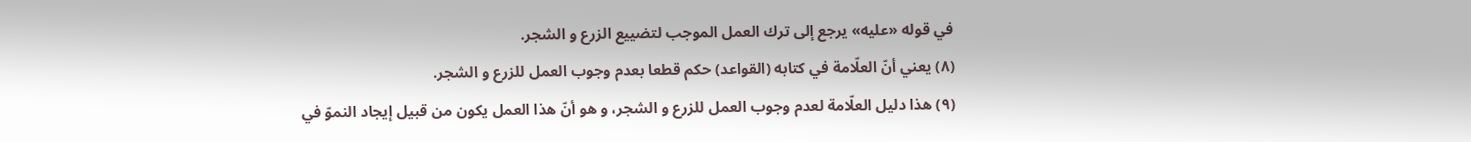في قوله «عليه» يرجع إلى ترك العمل الموجب لتضييع الزرع و الشجر.
(٨) يعني أنّ العلّامة في كتابه (القواعد) حكم قطعا بعدم وجوب العمل للزرع و الشجر.
(٩) هذا دليل العلّامة لعدم وجوب العمل للزرع و الشجر، و هو أنّ هذا العمل يكون من قبيل إيجاد النموّ في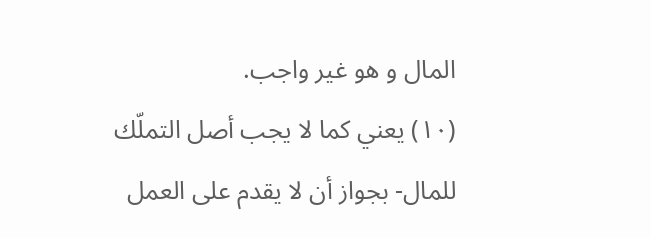المال و هو غير واجب.
(١٠) يعني كما لا يجب أصل التملّك للمال- بجواز أن لا يقدم على العمل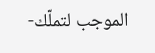الموجب لتملّك-